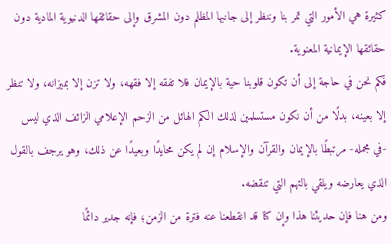كثيرة هي الأمور التي تمر بنا وننظر إلى جانبها المظلم دون المشرق وإلى حقائقها الدنيوية المادية دون حقائقها الإيمانية المعنوية.
فكم نحن في حاجة إلى أن تكون قلوبنا حية بالإيمان فلا تفقه إلا فقهه، ولا تزن إلا بميزانه، ولا تنظر إلا بعينه، بدلًا من أن نكون مستسلمين لذلك الكم الهائل من الزحم الإعلامي الزائف الذي ليس -في مجمله- مرتبطًا بالإيمان والقرآن والإسلام إن لم يكن محايدًا وبعيدًا عن ذلك، وهو يرجف بالقول الذي يعارضه ويلقي بالتهم التي تنقضه.
ومن هنا فإن حديثنا هذا وإن كنا قد انقطعنا عنه فترة من الزمن؛ فإنه جدير دائمًا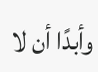وأبدًا أن لا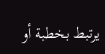يرتبط بخطبة أو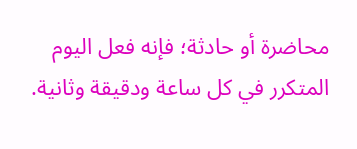محاضرة أو حادثة؛ فإنه فعل اليوم المتكرر في كل ساعة ودقيقة وثانية.